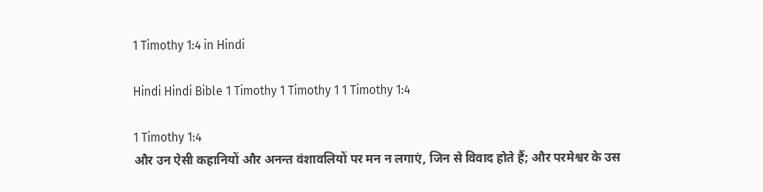1 Timothy 1:4 in Hindi

Hindi Hindi Bible 1 Timothy 1 Timothy 1 1 Timothy 1:4

1 Timothy 1:4
और उन ऐसी कहानियों और अनन्त वंशावलियों पर मन न लगाएं, जिन से विवाद होते हैं; और परमेश्वर के उस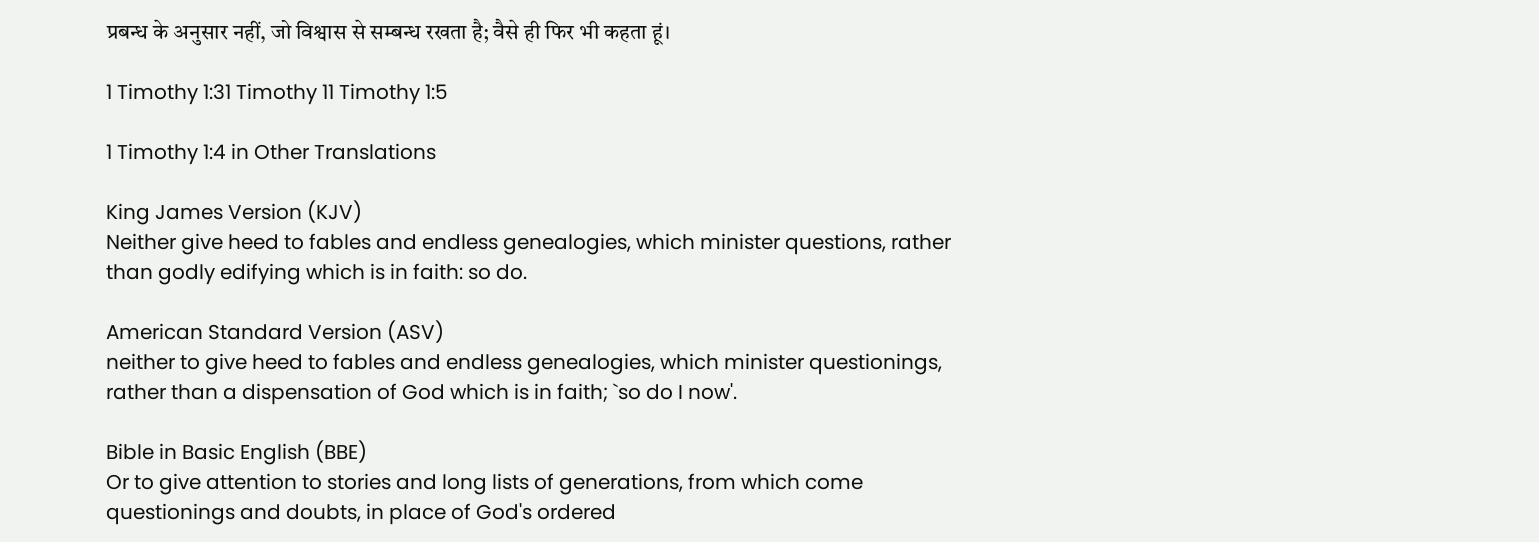प्रबन्ध के अनुसार नहीं, जो विश्वास से सम्बन्ध रखता है; वैसे ही फिर भी कहता हूं।

1 Timothy 1:31 Timothy 11 Timothy 1:5

1 Timothy 1:4 in Other Translations

King James Version (KJV)
Neither give heed to fables and endless genealogies, which minister questions, rather than godly edifying which is in faith: so do.

American Standard Version (ASV)
neither to give heed to fables and endless genealogies, which minister questionings, rather than a dispensation of God which is in faith; `so do I now'.

Bible in Basic English (BBE)
Or to give attention to stories and long lists of generations, from which come questionings and doubts, in place of God's ordered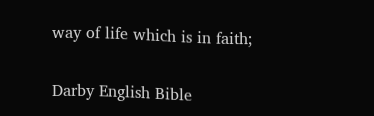way of life which is in faith;

Darby English Bible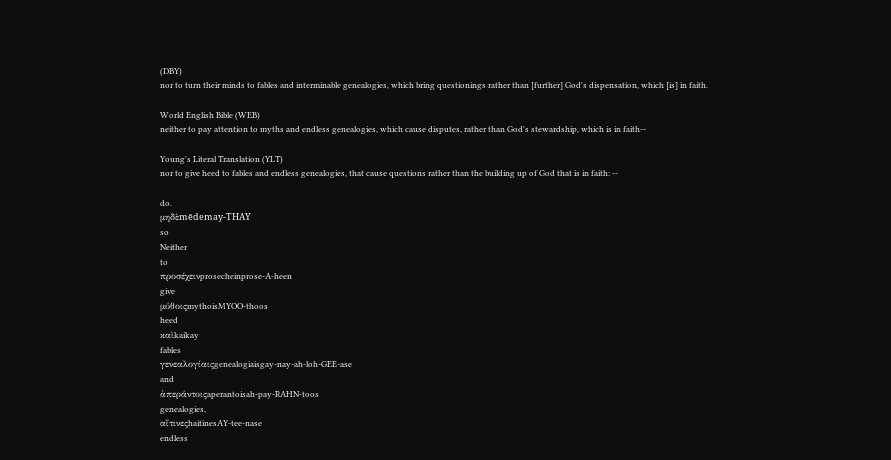(DBY)
nor to turn their minds to fables and interminable genealogies, which bring questionings rather than [further] God's dispensation, which [is] in faith.

World English Bible (WEB)
neither to pay attention to myths and endless genealogies, which cause disputes, rather than God's stewardship, which is in faith--

Young's Literal Translation (YLT)
nor to give heed to fables and endless genealogies, that cause questions rather than the building up of God that is in faith: --

do.
μηδὲmēdemay-THAY
so
Neither
to
προσέχεινprosecheinprose-A-heen
give
μύθοιςmythoisMYOO-thoos
heed
καὶkaikay
fables
γενεαλογίαιςgenealogiaisgay-nay-ah-loh-GEE-ase
and
ἀπεράντοιςaperantoisah-pay-RAHN-toos
genealogies,
αἵτινεςhaitinesAY-tee-nase
endless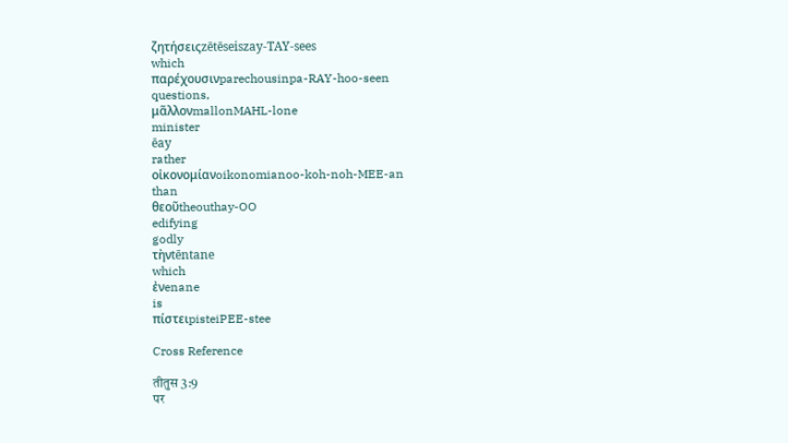ζητήσειςzētēseiszay-TAY-sees
which
παρέχουσινparechousinpa-RAY-hoo-seen
questions,
μᾶλλονmallonMAHL-lone
minister
ēay
rather
οἰκονομίανoikonomianoo-koh-noh-MEE-an
than
θεοῦtheouthay-OO
edifying
godly
τὴνtēntane
which
ἐνenane
is
πίστειpisteiPEE-stee

Cross Reference

तीतुस 3:9
पर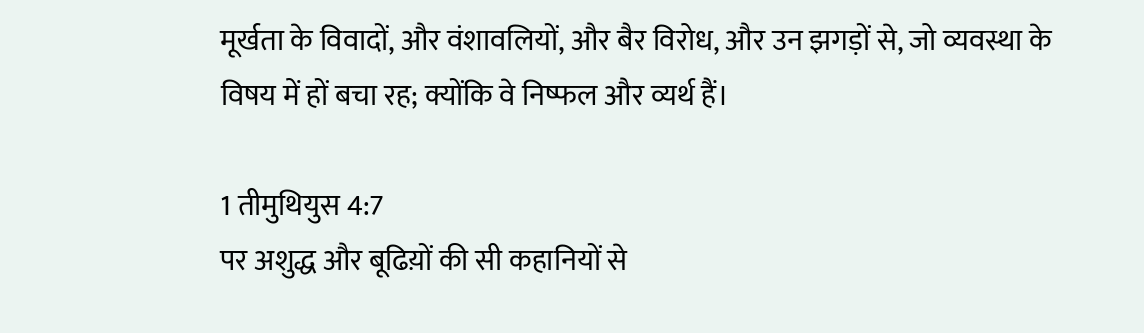मूर्खता के विवादों, और वंशावलियों, और बैर विरोध, और उन झगड़ों से, जो व्यवस्था के विषय में हों बचा रह; क्योंकि वे निष्फल और व्यर्थ हैं।

1 तीमुथियुस 4:7
पर अशुद्ध और बूढिय़ों की सी कहानियों से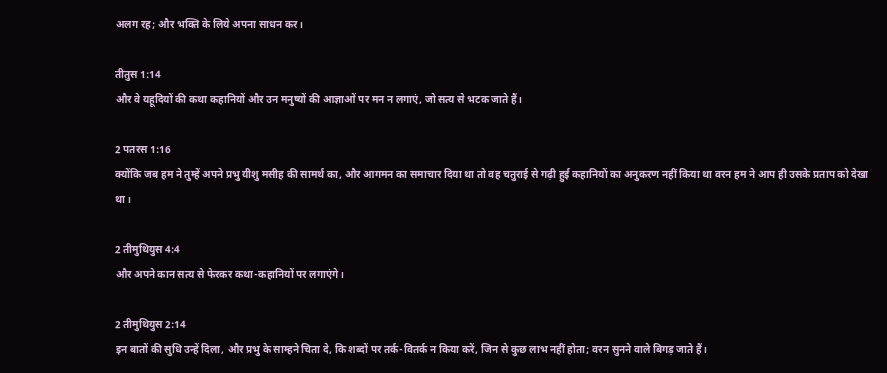अलग रह; और भक्ति के लिये अपना साधन कर।

तीतुस 1:14
और वे यहूदियों की कथा कहानियों और उन मनुष्यों की आज्ञाओं पर मन न लगाएं, जो सत्य से भटक जाते हैं।

2 पतरस 1:16
क्योंकि जब हम ने तुम्हें अपने प्रभु यीशु मसीह की सामर्थ का, और आगमन का समाचार दिया था तो वह चतुराई से गढ़ी हुई कहानियों का अनुकरण नहीं किया था वरन हम ने आप ही उसके प्रताप को देखा था।

2 तीमुथियुस 4:4
और अपने कान सत्य से फेरकर कथा-कहानियों पर लगाएंगे।

2 तीमुथियुस 2:14
इन बातों की सुधि उन्हें दिला, और प्रभु के साम्हने चिता दे, कि शब्दों पर तर्क-वितर्क न किया करें, जिन से कुछ लाभ नहीं होता; वरन सुनने वाले बिगड़ जाते हैं।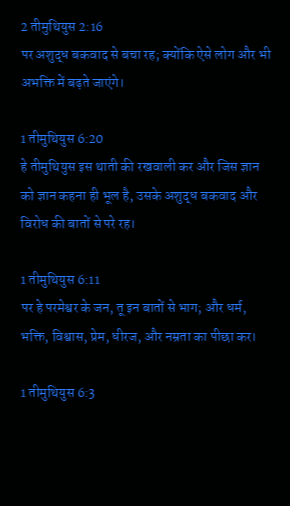2 तीमुथियुस 2:16
पर अशुद्ध बकवाद से बचा रह; क्योंकि ऐसे लोग और भी अभक्ति में बढ़ते जाएंगे।

1 तीमुथियुस 6:20
हे तीमुथियुस इस थाती की रखवाली कर और जिस ज्ञान को ज्ञान कहना ही भूल है, उसके अशुद्ध बकवाद और विरोध की बातों से परे रह।

1 तीमुथियुस 6:11
पर हे परमेश्वर के जन, तू इन बातों से भाग; और धर्म, भक्ति, विश्वास, प्रेम, धीरज, और नम्रता का पीछा कर।

1 तीमुथियुस 6:3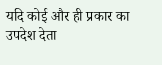यदि कोई और ही प्रकार का उपदेश देता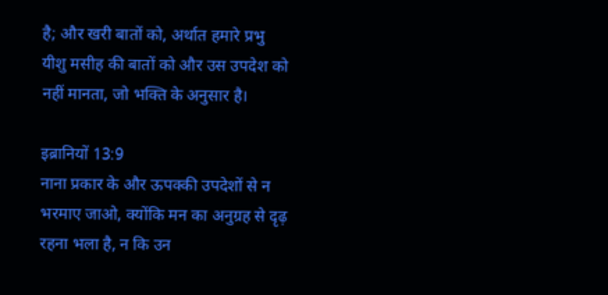है; और खरी बातों को, अर्थात हमारे प्रभु यीशु मसीह की बातों को और उस उपदेश को नहीं मानता, जो भक्ति के अनुसार है।

इब्रानियों 13:9
नाना प्रकार के और ऊपक्की उपदेशों से न भरमाए जाओ, क्योंकि मन का अनुग्रह से दृढ़ रहना भला है, न कि उन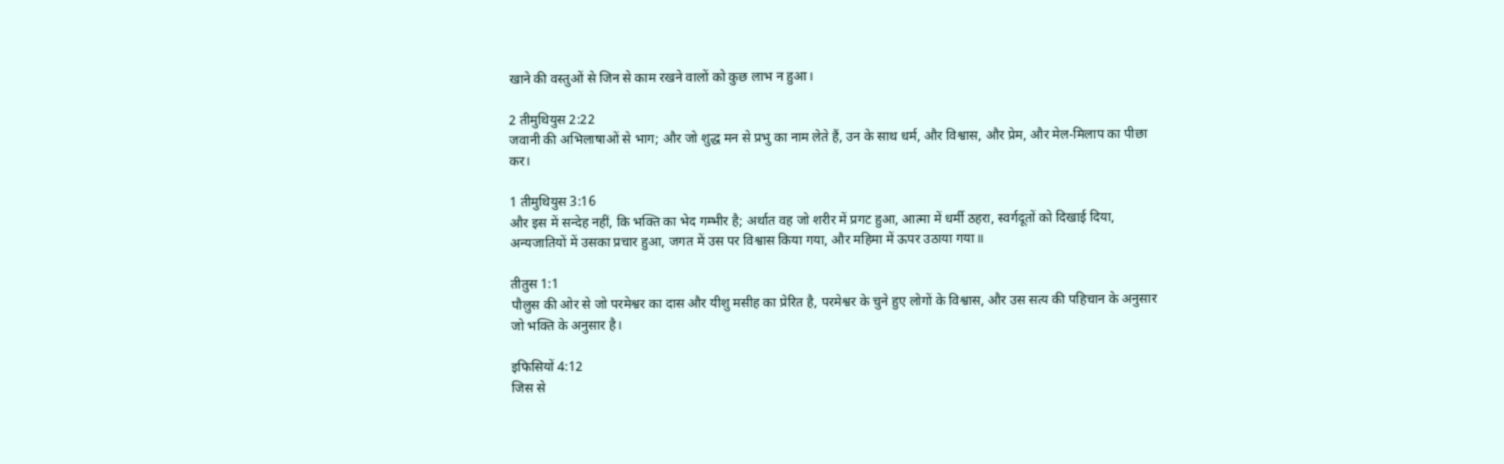खाने की वस्तुओं से जिन से काम रखने वालों को कुछ लाभ न हुआ।

2 तीमुथियुस 2:22
जवानी की अभिलाषाओं से भाग; और जो शुद्ध मन से प्रभु का नाम लेते हैं, उन के साथ धर्म, और विश्वास, और प्रेम, और मेल-मिलाप का पीछा कर।

1 तीमुथियुस 3:16
और इस में सन्देह नहीं, कि भक्ति का भेद गम्भीर है; अर्थात वह जो शरीर में प्रगट हुआ, आत्मा में धर्मी ठहरा, स्वर्गदूतों को दिखाई दिया, अन्यजातियों में उसका प्रचार हुआ, जगत में उस पर विश्वास किया गया, और महिमा में ऊपर उठाया गया॥

तीतुस 1:1
पौलुस की ओर से जो परमेश्वर का दास और यीशु मसीह का प्रेरित है, परमेश्वर के चुने हुए लोगों के विश्वास, और उस सत्य की पहिचान के अनुसार जो भक्ति के अनुसार है।

इफिसियों 4:12
जिस से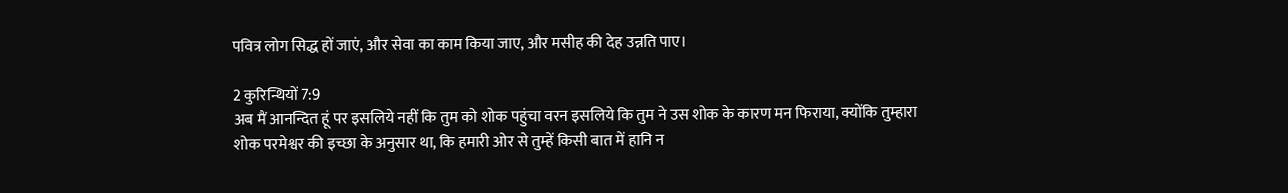पवित्र लोग सिद्ध हों जाएं, और सेवा का काम किया जाए, और मसीह की देह उन्नति पाए।

2 कुरिन्थियों 7:9
अब मैं आनन्दित हूं पर इसलिये नहीं कि तुम को शोक पहुंचा वरन इसलिये कि तुम ने उस शोक के कारण मन फिराया, क्योंकि तुम्हारा शोक परमेश्वर की इच्छा के अनुसार था, कि हमारी ओर से तुम्हें किसी बात में हानि न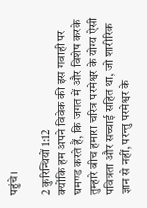पहुंचे।

2 कुरिन्थियों 1:12
क्योंकि हम अपने विवेक की इस गवाही पर घमण्ड करते हैं, कि जगत में और विशेष करके तुम्हारे बीच हमारा चरित्र परमेश्वर के योग्य ऐसी पवित्रता और सच्चाई सहित था, जो शारीरिक ज्ञान से नहीं, परन्तु परमेश्वर के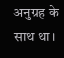अनुग्रह के साथ था।